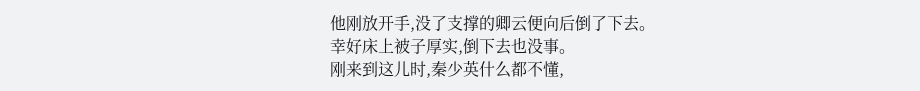他刚放开手,没了支撑的卿云便向后倒了下去。
幸好床上被子厚实,倒下去也没事。
刚来到这儿时,秦少英什么都不懂,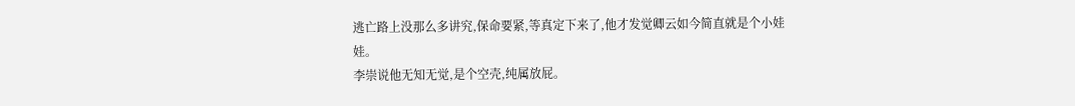逃亡路上没那么多讲究,保命要紧,等真定下来了,他才发觉卿云如今简直就是个小娃娃。
李崇说他无知无觉,是个空壳,纯属放屁。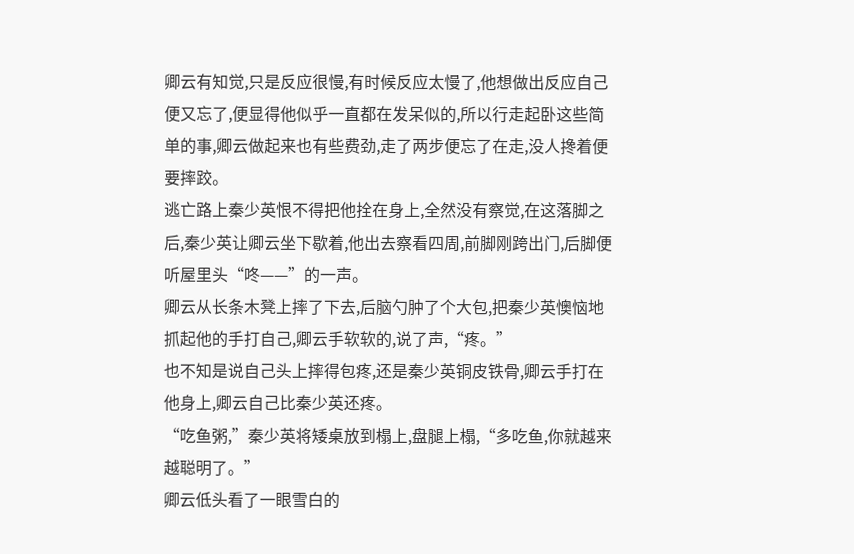卿云有知觉,只是反应很慢,有时候反应太慢了,他想做出反应自己便又忘了,便显得他似乎一直都在发呆似的,所以行走起卧这些简单的事,卿云做起来也有些费劲,走了两步便忘了在走,没人搀着便要摔跤。
逃亡路上秦少英恨不得把他拴在身上,全然没有察觉,在这落脚之后,秦少英让卿云坐下歇着,他出去察看四周,前脚刚跨出门,后脚便听屋里头“咚——”的一声。
卿云从长条木凳上摔了下去,后脑勺肿了个大包,把秦少英懊恼地抓起他的手打自己,卿云手软软的,说了声,“疼。”
也不知是说自己头上摔得包疼,还是秦少英铜皮铁骨,卿云手打在他身上,卿云自己比秦少英还疼。
“吃鱼粥,”秦少英将矮桌放到榻上,盘腿上榻,“多吃鱼,你就越来越聪明了。”
卿云低头看了一眼雪白的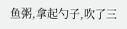鱼粥,拿起勺子,吹了三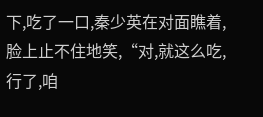下,吃了一口,秦少英在对面瞧着,脸上止不住地笑,“对,就这么吃,行了,咱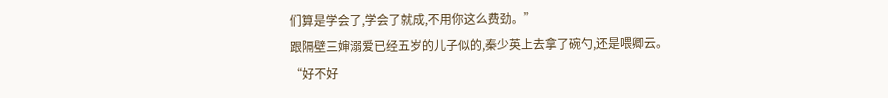们算是学会了,学会了就成,不用你这么费劲。”
跟隔壁三婶溺爱已经五岁的儿子似的,秦少英上去拿了碗勺,还是喂卿云。
“好不好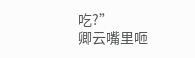吃?”
卿云嘴里咂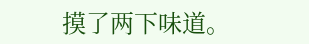摸了两下味道。